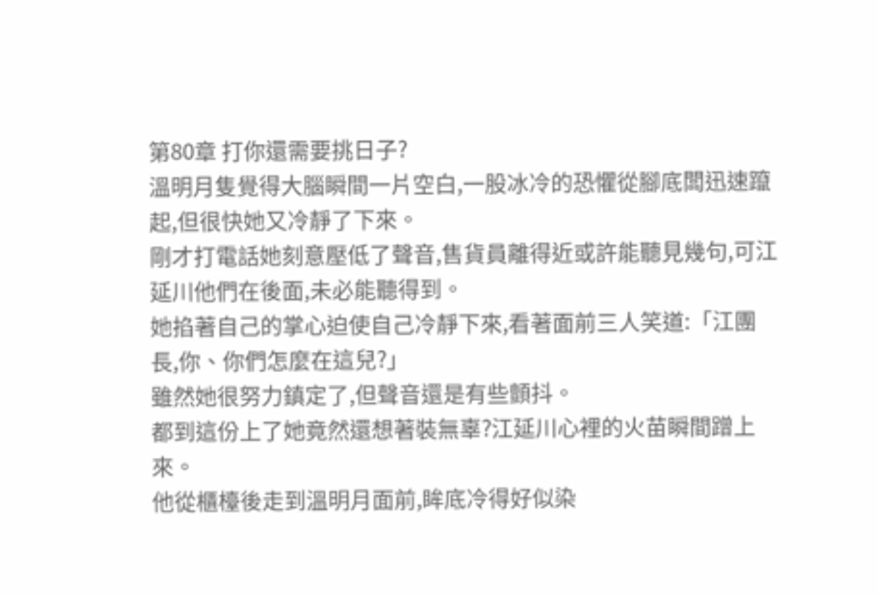第80章 打你還需要挑日子?
溫明月隻覺得大腦瞬間一片空白,一股冰冷的恐懼從腳底闆迅速躥起,但很快她又冷靜了下來。
剛才打電話她刻意壓低了聲音,售貨員離得近或許能聽見幾句,可江延川他們在後面,未必能聽得到。
她掐著自己的掌心迫使自己冷靜下來,看著面前三人笑道:「江團長,你、你們怎麼在這兒?」
雖然她很努力鎮定了,但聲音還是有些顫抖。
都到這份上了她竟然還想著裝無辜?江延川心裡的火苗瞬間蹭上來。
他從櫃檯後走到溫明月面前,眸底冷得好似染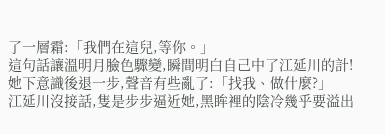了一層霜:「我們在這兒,等你。」
這句話讓溫明月臉色驟變,瞬間明白自己中了江延川的計!
她下意識後退一步,聲音有些亂了:「找我、做什麼?」
江延川沒接話,隻是步步逼近她,黑眸裡的陰冷幾乎要溢出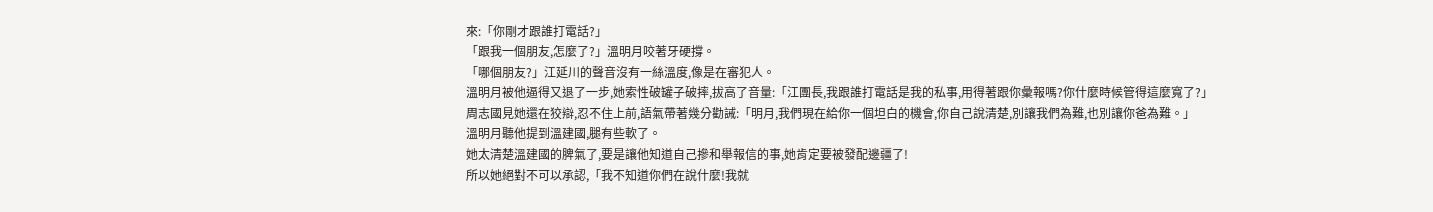來:「你剛才跟誰打電話?」
「跟我一個朋友,怎麼了?」溫明月咬著牙硬撐。
「哪個朋友?」江延川的聲音沒有一絲溫度,像是在審犯人。
溫明月被他逼得又退了一步,她索性破罐子破摔,拔高了音量:「江團長,我跟誰打電話是我的私事,用得著跟你彙報嗎?你什麼時候管得這麼寬了?」
周志國見她還在狡辯,忍不住上前,語氣帶著幾分勸誡:「明月,我們現在給你一個坦白的機會,你自己說清楚,別讓我們為難,也別讓你爸為難。」
溫明月聽他提到溫建國,腿有些軟了。
她太清楚溫建國的脾氣了,要是讓他知道自己摻和舉報信的事,她肯定要被發配邊疆了!
所以她絕對不可以承認,「我不知道你們在說什麼!我就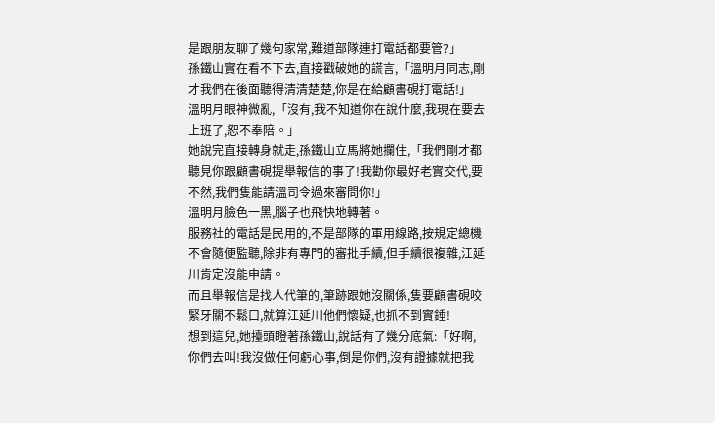是跟朋友聊了幾句家常,難道部隊連打電話都要管?」
孫鐵山實在看不下去,直接戳破她的謊言,「溫明月同志,剛才我們在後面聽得清清楚楚,你是在給顧書硯打電話!」
溫明月眼神微亂,「沒有,我不知道你在說什麼,我現在要去上班了,恕不奉陪。」
她說完直接轉身就走,孫鐵山立馬將她攔住,「我們剛才都聽見你跟顧書硯提舉報信的事了!我勸你最好老實交代,要不然,我們隻能請溫司令過來審問你!」
溫明月臉色一黑,腦子也飛快地轉著。
服務社的電話是民用的,不是部隊的軍用線路,按規定總機不會隨便監聽,除非有專門的審批手續,但手續很複雜,江延川肯定沒能申請。
而且舉報信是找人代筆的,筆跡跟她沒關係,隻要顧書硯咬緊牙關不鬆口,就算江延川他們懷疑,也抓不到實錘!
想到這兒,她擡頭瞪著孫鐵山,說話有了幾分底氣:「好啊,你們去叫!我沒做任何虧心事,倒是你們,沒有證據就把我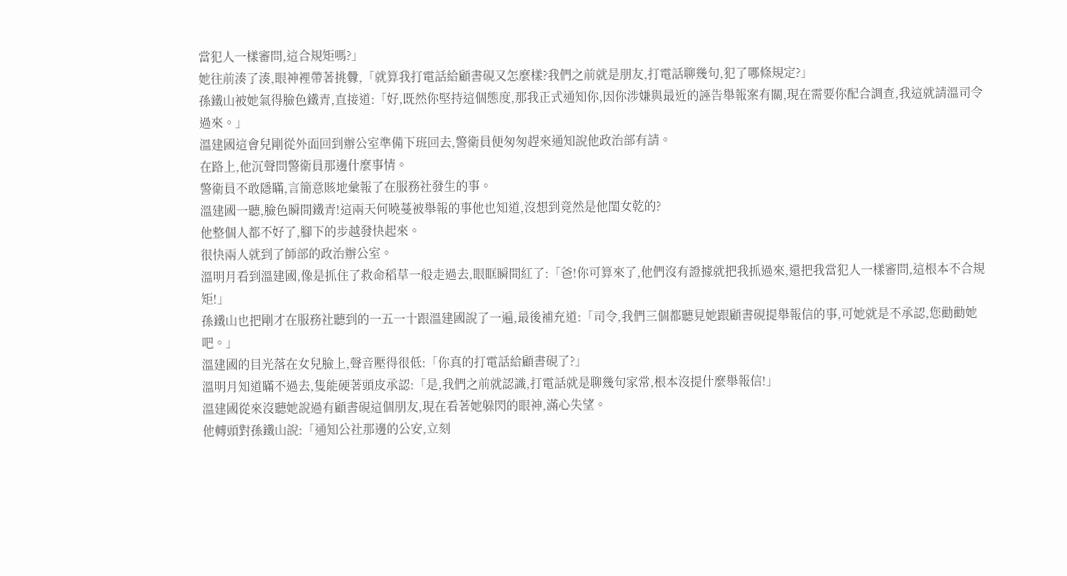當犯人一樣審問,這合規矩嗎?」
她往前湊了湊,眼神裡帶著挑釁,「就算我打電話給顧書硯又怎麼樣?我們之前就是朋友,打電話聊幾句,犯了哪條規定?」
孫鐵山被她氣得臉色鐵青,直接道:「好,既然你堅持這個態度,那我正式通知你,因你涉嫌與最近的誣告舉報案有關,現在需要你配合調查,我這就請溫司令過來。」
溫建國這會兒剛從外面回到辦公室準備下班回去,警衛員便匆匆趕來通知說他政治部有請。
在路上,他沉聲問警衛員那邊什麼事情。
警衛員不敢隱瞞,言簡意賅地彙報了在服務社發生的事。
溫建國一聽,臉色瞬間鐵青!這兩天何曉蔓被舉報的事他也知道,沒想到竟然是他閨女乾的?
他整個人都不好了,腳下的步越發快起來。
很快兩人就到了師部的政治辦公室。
溫明月看到溫建國,像是抓住了救命稻草一般走過去,眼眶瞬間紅了:「爸!你可算來了,他們沒有證據就把我抓過來,還把我當犯人一樣審問,這根本不合規矩!」
孫鐵山也把剛才在服務社聽到的一五一十跟溫建國說了一遍,最後補充道:「司令,我們三個都聽見她跟顧書硯提舉報信的事,可她就是不承認,您勸勸她吧。」
溫建國的目光落在女兒臉上,聲音壓得很低:「你真的打電話給顧書硯了?」
溫明月知道瞞不過去,隻能硬著頭皮承認:「是,我們之前就認識,打電話就是聊幾句家常,根本沒提什麼舉報信!」
溫建國從來沒聽她說過有顧書硯這個朋友,現在看著她躲閃的眼神,滿心失望。
他轉頭對孫鐵山說:「通知公社那邊的公安,立刻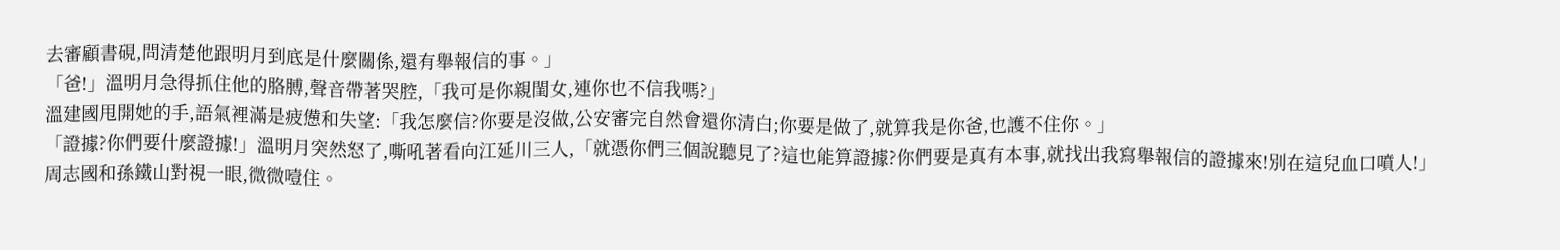去審顧書硯,問清楚他跟明月到底是什麼關係,還有舉報信的事。」
「爸!」溫明月急得抓住他的胳膊,聲音帶著哭腔,「我可是你親閨女,連你也不信我嗎?」
溫建國甩開她的手,語氣裡滿是疲憊和失望:「我怎麼信?你要是沒做,公安審完自然會還你清白;你要是做了,就算我是你爸,也護不住你。」
「證據?你們要什麼證據!」溫明月突然怒了,嘶吼著看向江延川三人,「就憑你們三個說聽見了?這也能算證據?你們要是真有本事,就找出我寫舉報信的證據來!別在這兒血口噴人!」
周志國和孫鐵山對視一眼,微微噎住。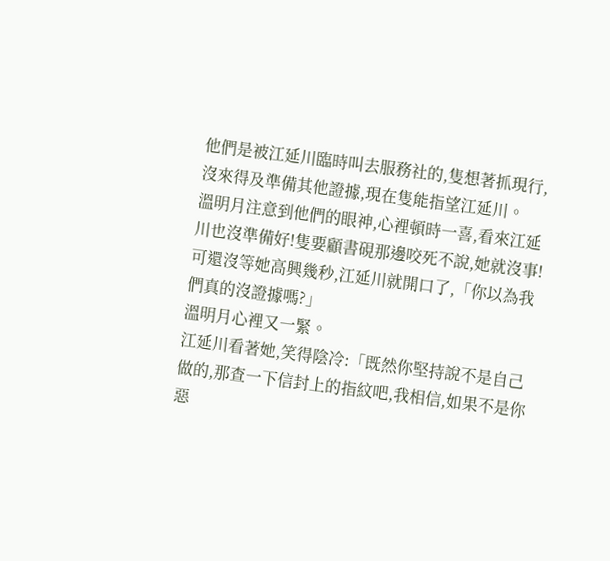他們是被江延川臨時叫去服務社的,隻想著抓現行,沒來得及準備其他證據,現在隻能指望江延川。
溫明月注意到他們的眼神,心裡頓時一喜,看來江延川也沒準備好!隻要顧書硯那邊咬死不說,她就沒事!
可還沒等她高興幾秒,江延川就開口了,「你以為我們真的沒證據嗎?」
溫明月心裡又一緊。
江延川看著她,笑得陰冷:「既然你堅持說不是自己做的,那查一下信封上的指紋吧,我相信,如果不是你惡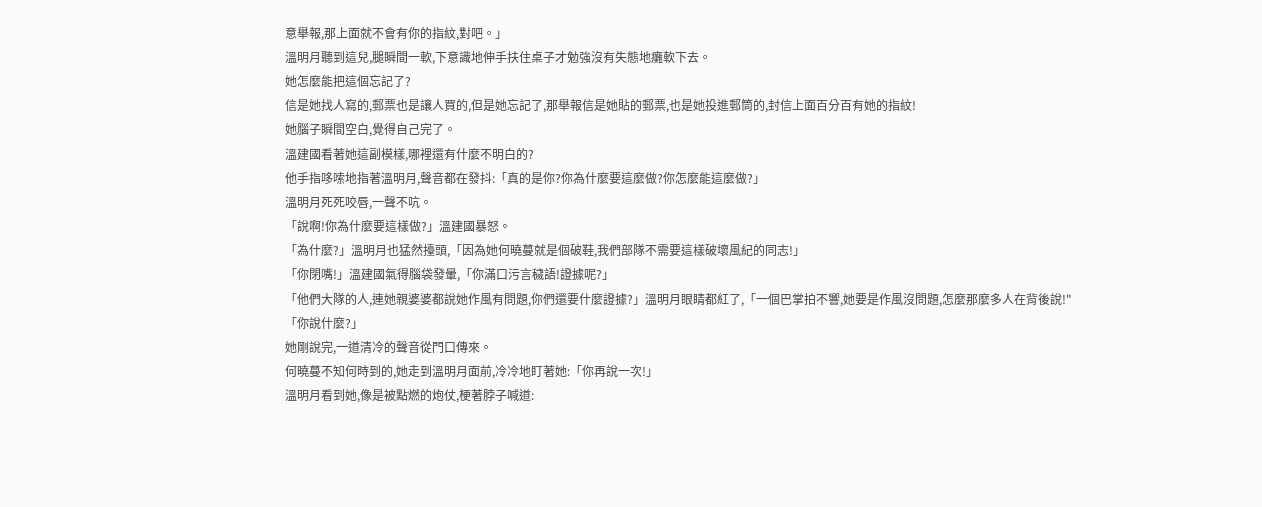意舉報,那上面就不會有你的指紋,對吧。」
溫明月聽到這兒,腿瞬間一軟,下意識地伸手扶住桌子才勉強沒有失態地癱軟下去。
她怎麼能把這個忘記了?
信是她找人寫的,郵票也是讓人買的,但是她忘記了,那舉報信是她貼的郵票,也是她投進郵筒的,封信上面百分百有她的指紋!
她腦子瞬間空白,覺得自己完了。
溫建國看著她這副模樣,哪裡還有什麼不明白的?
他手指哆嗦地指著溫明月,聲音都在發抖:「真的是你?你為什麼要這麼做?你怎麼能這麼做?」
溫明月死死咬唇,一聲不吭。
「說啊!你為什麼要這樣做?」溫建國暴怒。
「為什麼?」溫明月也猛然擡頭,「因為她何曉蔓就是個破鞋,我們部隊不需要這樣破壞風紀的同志!」
「你閉嘴!」溫建國氣得腦袋發暈,「你滿口污言穢語!證據呢?」
「他們大隊的人,連她親婆婆都說她作風有問題,你們還要什麼證據?」溫明月眼睛都紅了,「一個巴掌拍不響,她要是作風沒問題,怎麼那麼多人在背後說!"
「你說什麼?」
她剛說完,一道清冷的聲音從門口傳來。
何曉蔓不知何時到的,她走到溫明月面前,冷冷地盯著她:「你再說一次!」
溫明月看到她,像是被點燃的炮仗,梗著脖子喊道: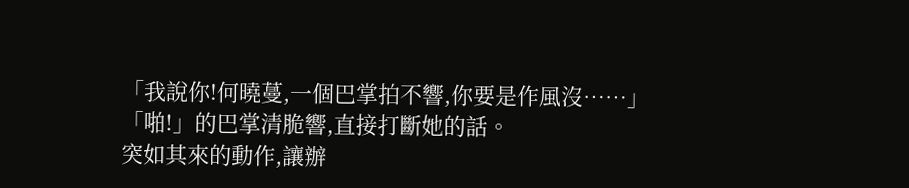「我說你!何曉蔓,一個巴掌拍不響,你要是作風沒……」
「啪!」的巴掌清脆響,直接打斷她的話。
突如其來的動作,讓辦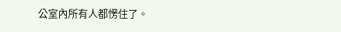公室內所有人都愣住了。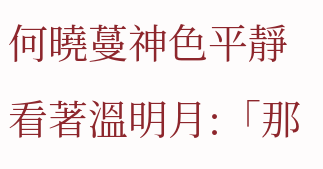何曉蔓神色平靜看著溫明月:「那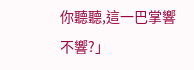你聽聽,這一巴掌響不響?」